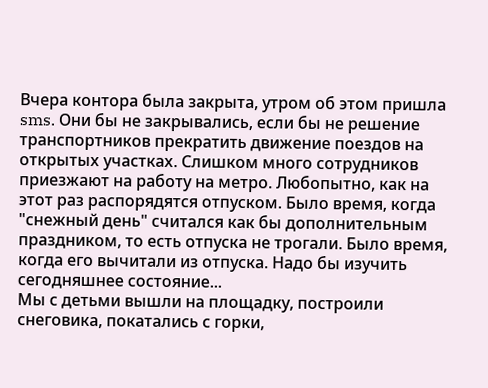Вчера контора была закрыта, утром об этом пришла sms. Они бы не закрывались, если бы не решение транспортников прекратить движение поездов на открытых участках. Слишком много сотрудников приезжают на работу на метро. Любопытно, как на этот раз распорядятся отпуском. Было время, когда "снежный день" считался как бы дополнительным праздником, то есть отпуска не трогали. Было время, когда его вычитали из отпуска. Надо бы изучить сегодняшнее состояние...
Мы с детьми вышли на площадку, построили снеговика, покатались с горки,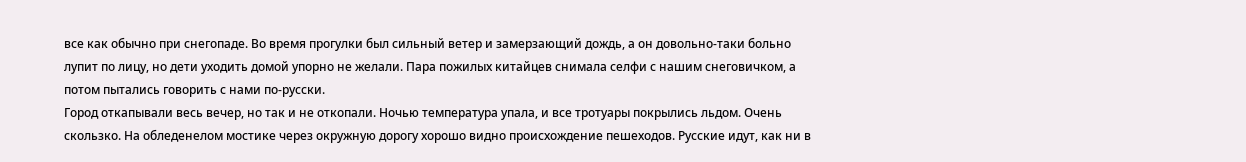все как обычно при снегопаде. Во время прогулки был сильный ветер и замерзающий дождь, а он довольно-таки больно лупит по лицу, но дети уходить домой упорно не желали. Пара пожилых китайцев снимала селфи с нашим снеговичком, а потом пытались говорить с нами по-русски.
Город откапывали весь вечер, но так и не откопали. Ночью температура упала, и все тротуары покрылись льдом. Очень скользко. На обледенелом мостике через окружную дорогу хорошо видно происхождение пешеходов. Русские идут, как ни в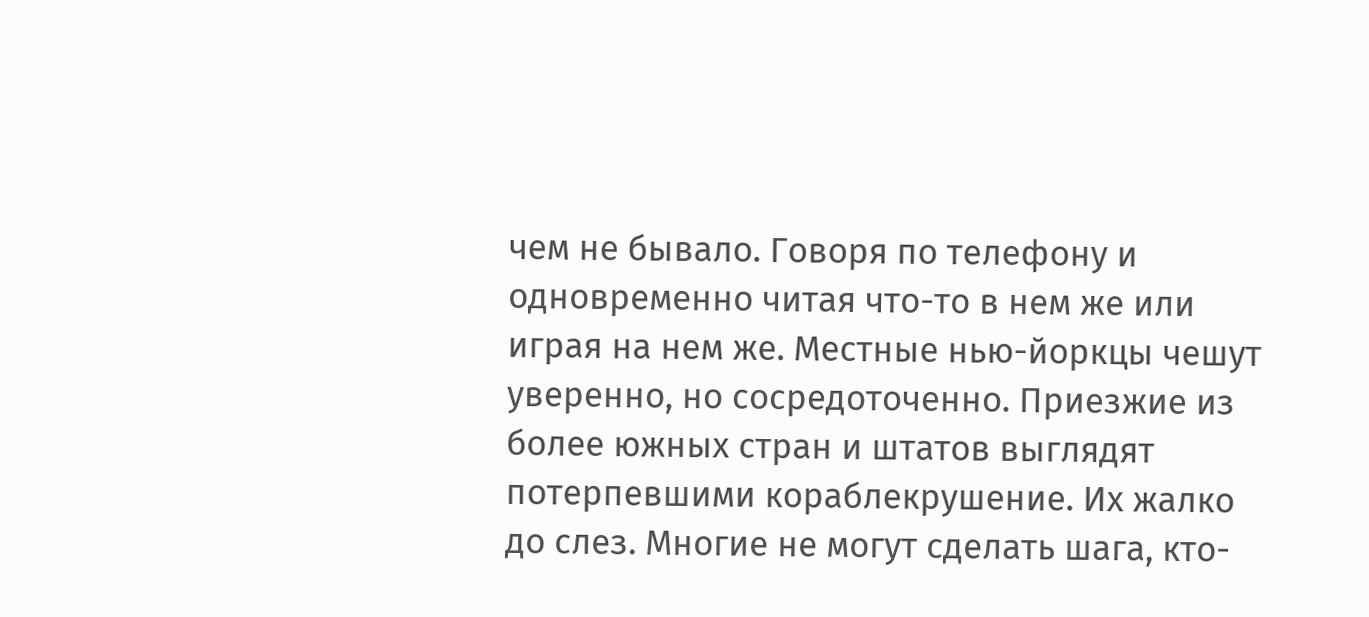чем не бывало. Говоря по телефону и одновременно читая что-то в нем же или играя на нем же. Местные нью-йоркцы чешут уверенно, но сосредоточенно. Приезжие из более южных стран и штатов выглядят потерпевшими кораблекрушение. Их жалко до слез. Многие не могут сделать шага, кто-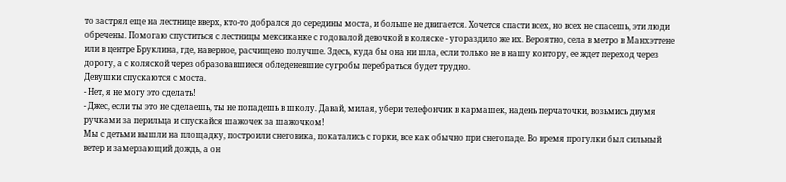то застрял еще на лестнице вверх, кто-то добрался до середины моста, и больше не двигается. Хочется спасти всех, но всех не спасешь, эти люди обречены. Помогаю спуститься с лестницы мексиканке с годовалой девочкой в коляске - угораздило же их. Вероятно, села в метро в Манхэттене или в центре Бруклина, где, наверное, расчищено получше. Здесь, куда бы она ни шла, если только не в нашу контору, ее ждет переход через дорогу, а с коляской через образовавшиеся обледеневшие сугробы перебраться будет трудно.
Девушки спускаются с моста.
- Нет, я не могу это сделать!
- Джес, если ты это не сделаешь, ты не попадешь в школу. Давай, милая, убери телефончик в кармашек, надень перчаточки, возьмись двумя ручками за перильца и спускайся шажочек за шажочком!
Мы с детьми вышли на площадку, построили снеговика, покатались с горки, все как обычно при снегопаде. Во время прогулки был сильный ветер и замерзающий дождь, а он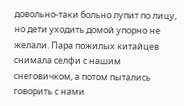довольно-таки больно лупит по лицу, но дети уходить домой упорно не желали. Пара пожилых китайцев снимала селфи с нашим снеговичком, а потом пытались говорить с нами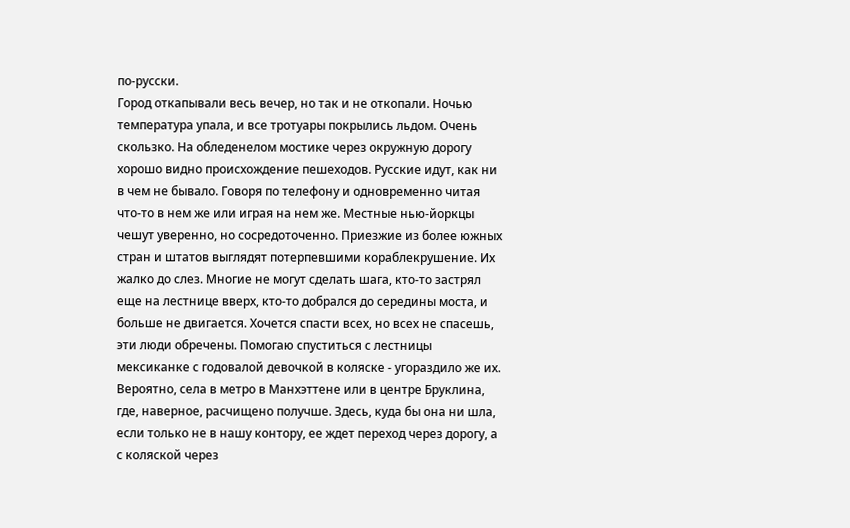по-русски.
Город откапывали весь вечер, но так и не откопали. Ночью температура упала, и все тротуары покрылись льдом. Очень скользко. На обледенелом мостике через окружную дорогу хорошо видно происхождение пешеходов. Русские идут, как ни в чем не бывало. Говоря по телефону и одновременно читая что-то в нем же или играя на нем же. Местные нью-йоркцы чешут уверенно, но сосредоточенно. Приезжие из более южных стран и штатов выглядят потерпевшими кораблекрушение. Их жалко до слез. Многие не могут сделать шага, кто-то застрял еще на лестнице вверх, кто-то добрался до середины моста, и больше не двигается. Хочется спасти всех, но всех не спасешь, эти люди обречены. Помогаю спуститься с лестницы мексиканке с годовалой девочкой в коляске - угораздило же их. Вероятно, села в метро в Манхэттене или в центре Бруклина, где, наверное, расчищено получше. Здесь, куда бы она ни шла, если только не в нашу контору, ее ждет переход через дорогу, а с коляской через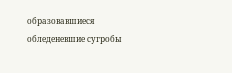образовавшиеся обледеневшие сугробы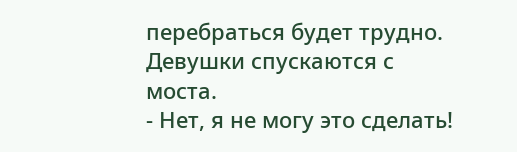перебраться будет трудно.
Девушки спускаются с моста.
- Нет, я не могу это сделать!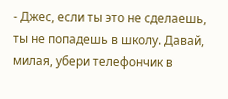- Джес, если ты это не сделаешь, ты не попадешь в школу. Давай, милая, убери телефончик в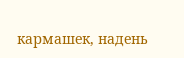кармашек, надень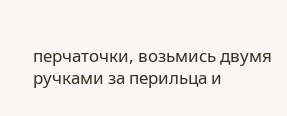перчаточки, возьмись двумя ручками за перильца и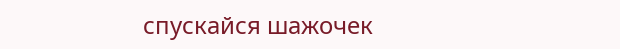спускайся шажочек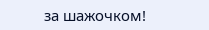за шажочком!